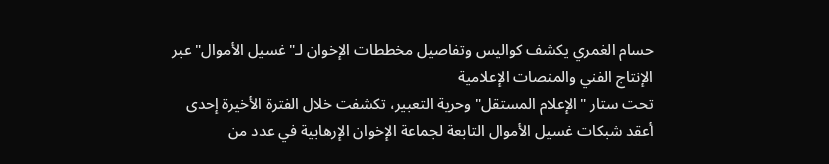حسام الغمري يكشف كواليس وتفاصيل مخططات الإخوان لـ"غسيل الأموال" عبر الإنتاج الفني والمنصات الإعلامية
تحت ستار "الإعلام المستقل" وحرية التعبير، تكشفت خلال الفترة الأخيرة إحدى أعقد شبكات غسيل الأموال التابعة لجماعة الإخوان الإرهابية في عدد من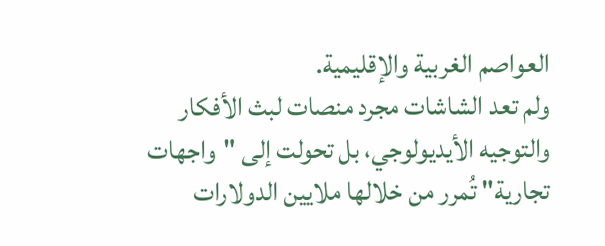العواصم الغربية والإقليمية.
ولم تعد الشاشات مجرد منصات لبث الأفكار والتوجيه الأيديولوجي، بل تحولت إلى "واجهات تجارية" تُمرر من خلالها ملايين الدولارات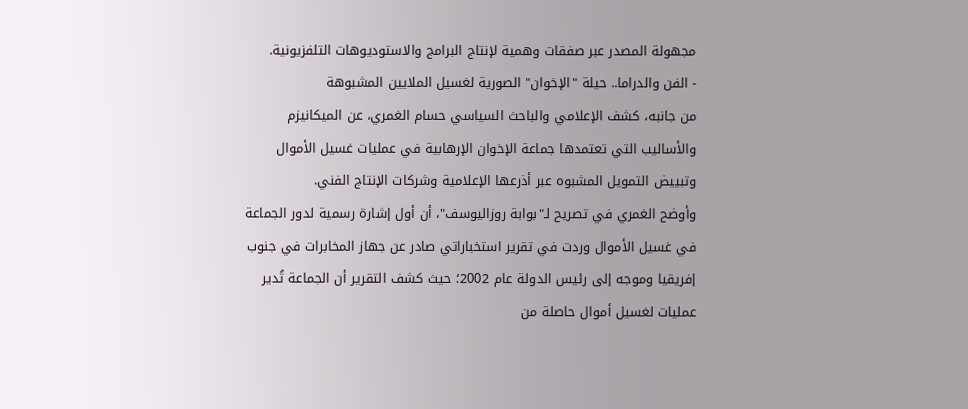مجهولة المصدر عبر صفقات وهمية لإنتاج البرامج والاستوديوهات التلفزيونية.
- الفن والدراما.. حيلة "الإخوان" الصورية لغسيل الملايين المشبوهة
من جانبه، كشف الإعلامي والباحث السياسي حسام الغمري، عن الميكانيزم والأساليب التي تعتمدها جماعة الإخوان الإرهابية في عمليات غسيل الأموال وتبييض التمويل المشبوه عبر أذرعها الإعلامية وشركات الإنتاج الفني.
وأوضح الغمري في تصريح لـ"بوابة روزاليوسف"، أن أول إشارة رسمية لدور الجماعة في غسيل الأموال وردت في تقرير استخباراتي صادر عن جهاز المخابرات في جنوب إفريقيا وموجه إلى رئيس الدولة عام 2002؛ حيث كشف التقرير أن الجماعة تُدير عمليات لغسيل أموال حاصلة من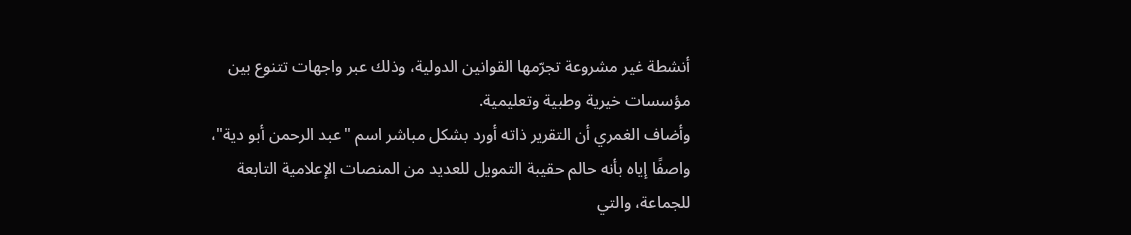أنشطة غير مشروعة تجرّمها القوانين الدولية، وذلك عبر واجهات تتنوع بين مؤسسات خيرية وطبية وتعليمية.
وأضاف الغمري أن التقرير ذاته أورد بشكل مباشر اسم "عبد الرحمن أبو دية"، واصفًا إياه بأنه حالم حقيبة التمويل للعديد من المنصات الإعلامية التابعة للجماعة، والتي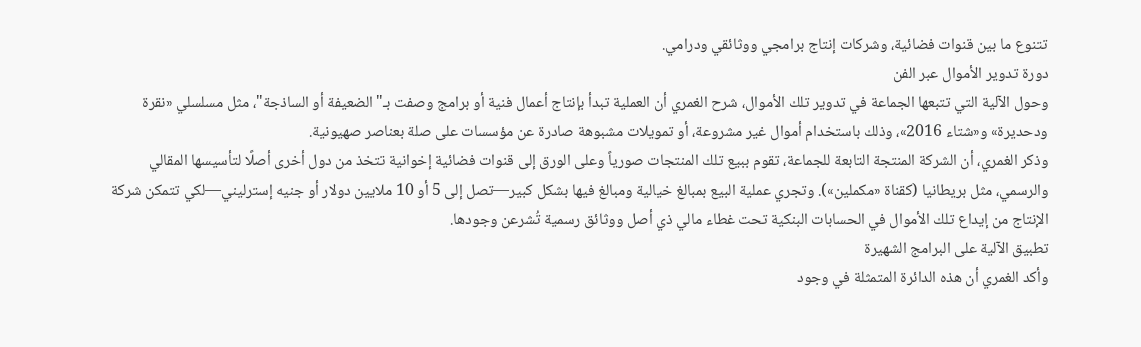تتنوع ما بين قنوات فضائية، وشركات إنتاج برامجي ووثائقي ودرامي.
دورة تدوير الأموال عبر الفن
وحول الآلية التي تتبعها الجماعة في تدوير تلك الأموال، شرح الغمري أن العملية تبدأ بإنتاج أعمال فنية أو برامج وصفت بـ"الضعيفة أو الساذجة"، مثل مسلسلي «نقرة ودحديرة» و«شتاء 2016»، وذلك باستخدام أموال غير مشروعة، أو تمويلات مشبوهة صادرة عن مؤسسات على صلة بعناصر صهيونية.
وذكر الغمري، أن الشركة المنتجة التابعة للجماعة، تقوم ببيع تلك المنتجات صورياً وعلى الورق إلى قنوات فضائية إخوانية تتخذ من دول أخرى أصلًا لتأسيسها المقالي والرسمي، مثل بريطانيا (كقناة «مكملين»). وتجري عملية البيع بمبالغ خيالية ومبالغ فيها بشكل كبير—تصل إلى 5 أو 10 ملايين دولار أو جنيه إسترليني—لكي تتمكن شركة الإنتاج من إيداع تلك الأموال في الحسابات البنكية تحت غطاء مالي ذي أصل ووثائق رسمية تُشرعن وجودها.
تطبيق الآلية على البرامج الشهيرة
وأكد الغمري أن هذه الدائرة المتمثلة في وجود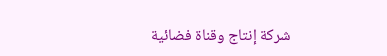شركة إنتاج وقناة فضائية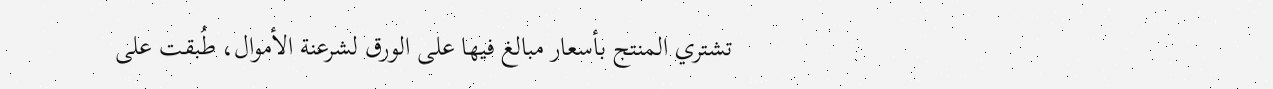تشتري المنتج بأسعار مبالغ فيها على الورق لشرعنة الأموال، طُبقت على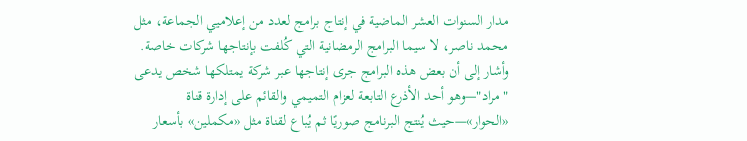مدار السنوات العشر الماضية في إنتاج برامج لعدد من إعلاميي الجماعة، مثل محمد ناصر، لا سيما البرامج الرمضانية التي كُلفت بإنتاجها شركات خاصة.
وأشار إلى أن بعض هذه البرامج جرى إنتاجها عبر شركة يمتلكها شخص يدعى "مراد"—وهو أحد الأذرع التابعة لعزام التميمي والقائم على إدارة قناة «الحوار»—حيث يُنتج البرنامج صوريًا ثم يُباع لقناة مثل «مكملين» بأسعار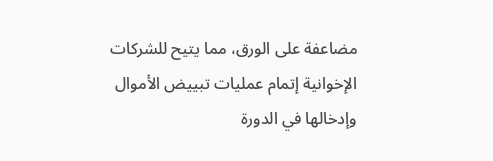مضاعفة على الورق، مما يتيح للشركات الإخوانية إتمام عمليات تبييض الأموال وإدخالها في الدورة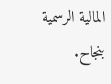المالية الرسمية بنجاح.